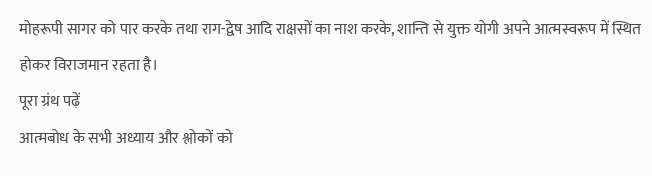मोहरूपी सागर को पार करके तथा राग-द्वेष आदि राक्षसों का नाश करके, शान्ति से युक्त योगी अपने आत्मस्वरूप में स्थित होकर विराजमान रहता है।
पूरा ग्रंथ पढ़ें
आत्मबोध के सभी अध्याय और श्लोकों को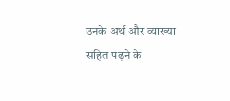उनके अर्थ और व्याख्या सहित पढ़ने के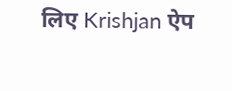लिए Krishjan ऐप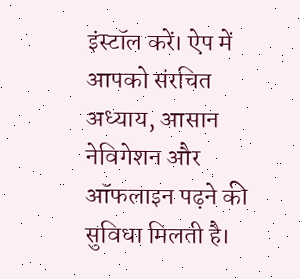इंस्टॉल करें। ऐप में आपको संरचित अध्याय, आसान नेविगेशन और ऑफलाइन पढ़ने की सुविधा मिलती है।